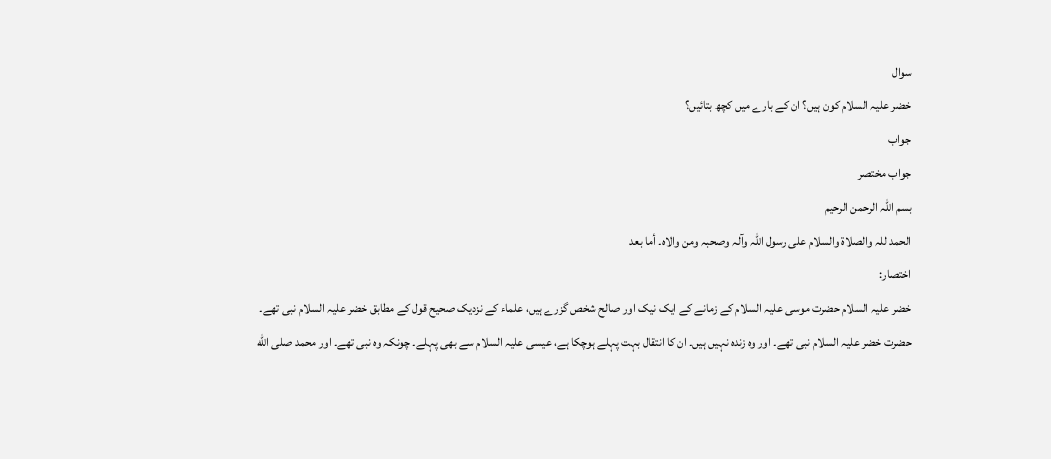سوال
خضر علیہ السلام کون ہیں؟ ان کے بارے میں کچھ بتائیں؟
جواب
جواب مختصر
بسم اللہ الرحمن الرحیم
الحمد للہ والصلاۃ والسلام علی رسول اللہ وآلہ وصحبہ ومن والاہ۔ أما بعد
اختصار:
خضر علیہ السلام حضرت موسى علیہ السلام کے زمانے کے ایک نیک اور صالح شخص گزرے ہیں، علماء کے نزدیک صحیح قول کے مطابق خضر علیہ السلام نبی تھے۔
حضرت خضر علیہ السلام نبى تھے۔ اور وہ زندہ نہیں ہیں۔ ان کا انتقال بہت پہلے ہوچکا ہے، عیسى علیہ السلام سے بھى پہلے۔ چونکہ وہ نبى تھے۔ اور محمد صلى الله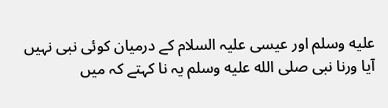عليه وسلم اور عیسى علیہ السلام کے درمیان کوئى نبى نہیں آیا ورنا نبی صلى الله عليه وسلم یہ نا کہتے کہ میں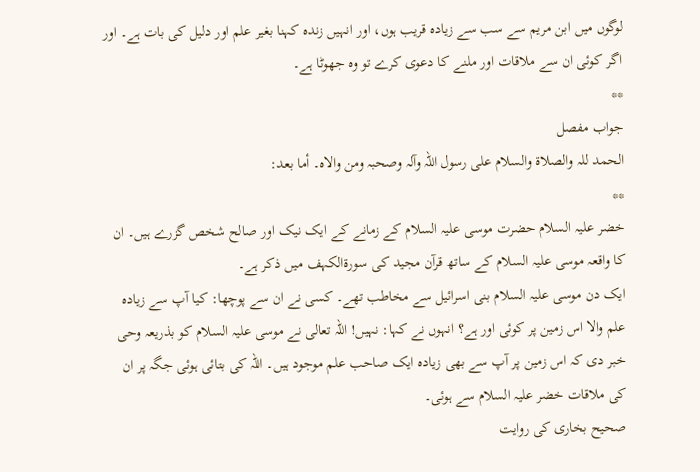لوگوں میں ابن مریم سے سب سے زیادہ قریب ہوں، اور انہیں زندہ کہنا بغیر علم اور دلیل کى بات ہے۔ اور اگر کوئى ان سے ملاقات اور ملنے کا دعوى کرے تو وہ جھوٹا ہے۔
**
جواب مفصل
الحمد للہ والصلاۃ والسلام علی رسول اللہ وآلہ وصحبہ ومن والاہ۔ أما بعد:
**
خضر علیہ السلام حضرت موسى علیہ السلام کے زمانے کے ایک نیک اور صالح شخص گزرے ہیں۔ ان کا واقعہ موسى علیہ السلام کے ساتھ قرآن مجید کى سورۃالکہف میں ذکر ہے۔
ایک دن موسى علیہ السلام بنى اسرائیل سے مخاطب تھے۔ کسى نے ان سے پوچھا: کیا آپ سے زیادہ علم والا اس زمین پر کوئى اور ہے؟ انہوں نے کہا: نہیں! اللہ تعالى نے موسى علیہ السلام کو بذریعہ وحى خبر دى کہ اس زمین پر آپ سے بھى زیادہ ایک صاحب علم موجود ہیں۔ اللہ کى بتائى ہوئى جگہ پر ان کى ملاقات خضر علیہ السلام سے ہوئى۔
صحیح بخارى کى روایت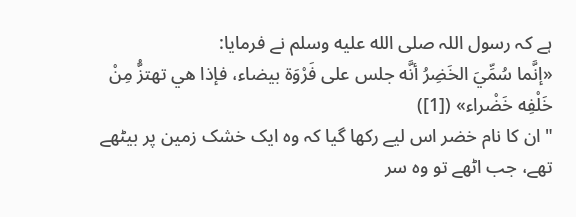ہے کہ رسول اللہ صلى الله عليه وسلم نے فرمایا:
«إنَّما سُمِّيَ الخَضِرُ أنَّه جلس على فَرْوَة بيضاء، فإذا هي تهتزُّ مِنْ خَلْفِه خَضْراء» ([1])
"ان کا نام خضر اس لیے رکھا گیا کہ وہ ایک خشک زمین پر بیٹھے تھے، جب اٹھے تو وہ سر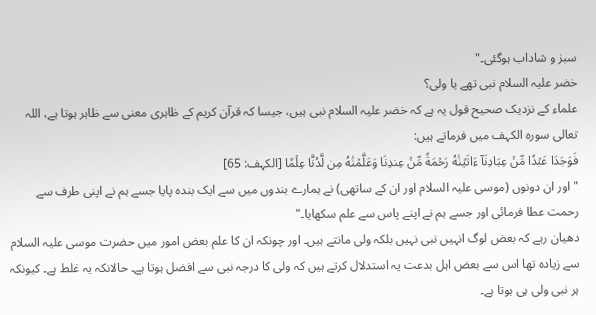سبز و شاداب ہوگئى۔"
خضر علیہ السلام نبى تھے یا ولى؟
علماء کے نزدیک صحیح قول یہ ہے کہ خضر علیہ السلام نبی ہیں، جیسا کہ قرآن کریم کے ظاہری معنی سے ظاہر ہوتا ہے، اللہ تعالى سورہ الکہف میں فرماتے ہیں:
فَوَجَدَا عَبۡدٗا مِّنۡ عِبَادِنَآ ءَاتَيۡنَٰهُ رَحۡمَةٗ مِّنۡ عِندِنَا وَعَلَّمۡنَٰهُ مِن لَّدُنَّا عِلۡمٗا [الکہف: 65]
"اور ان دونوں (موسى علیہ السلام اور ان کے ساتھى) نے ہمارے بندوں میں سے ایک بندہ پایا جسے ہم نے اپنی طرف سے رحمت عطا فرمائی اور جسے ہم نے اپنے پاس سے علم سکھایا۔"
دھیان رہے کہ بعض لوگ انہیں نبى نہیں بلکہ ولى مانتے ہیں۔ اور چونکہ ان کا علم بعض امور میں حضرت موسى علیہ السلام سے زیادہ تھا اس سے بعض اہل بدعت یہ استدلال کرتے ہیں کہ ولى کا درجہ نبى سے افضل ہوتا ہے۔ حالانکہ یہ غلط ہے۔ کیونکہ ہر نبى ولى ہى ہوتا ہے۔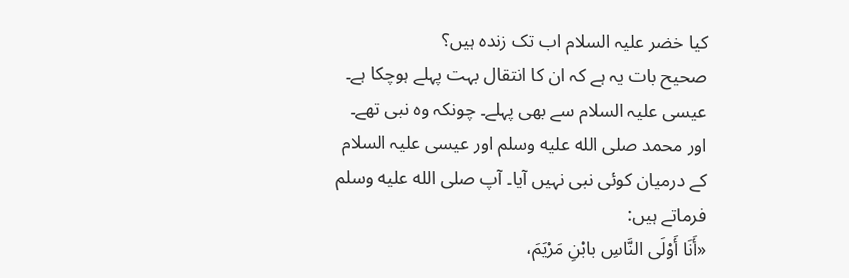کیا خضر علیہ السلام اب تک زندہ ہیں؟
صحیح بات یہ ہے کہ ان کا انتقال بہت پہلے ہوچکا ہے۔ عیسى علیہ السلام سے بھى پہلے۔ چونکہ وہ نبى تھے۔ اور محمد صلى الله عليه وسلم اور عیسى علیہ السلام کے درمیان کوئى نبى نہیں آیا۔ آپ صلى الله عليه وسلم فرماتے ہیں:
«أَنَا أَوْلَى النَّاسِ بابْنِ مَرْيَمَ،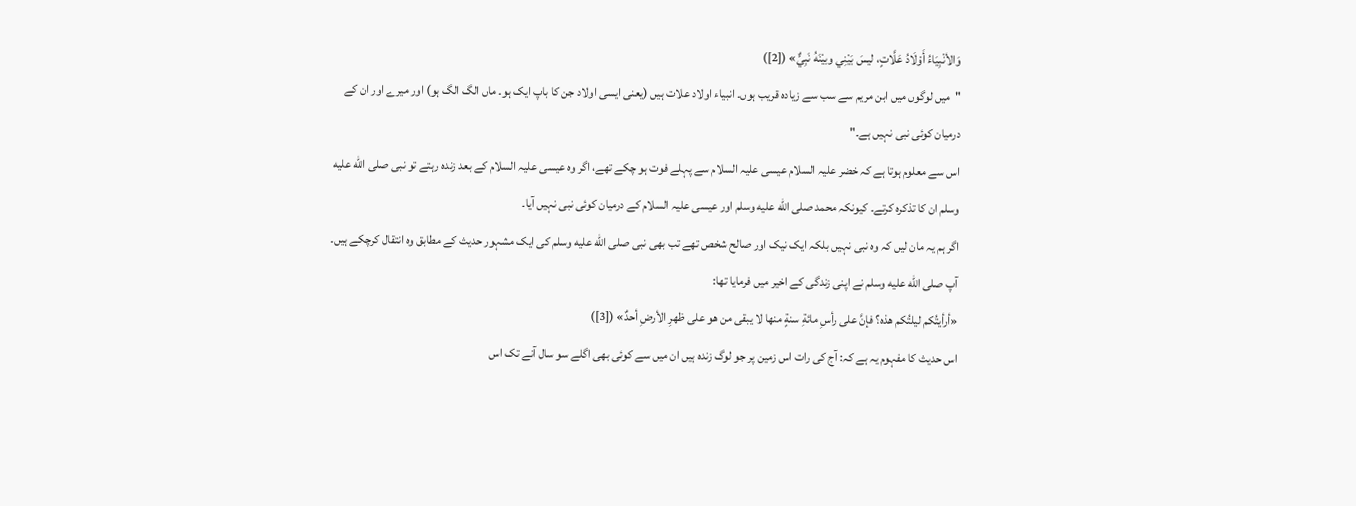وَالأنْبِيَاءُ أَوْلَادُ عَلَّاتٍ، ليسَ بَيْنِي وبيْنَهُ نَبِيٌّ» ([2])
"میں لوگوں میں ابن مریم سے سب سے زیادہ قریب ہوں۔ انبیاء اولاد علات ہیں (یعنى ایسى اولاد جن کا باپ ایک ہو۔ ماں الگ الگ ہو) اور میرے اور ان کے درمیان کوئی نبی نہیں ہے۔"
اس سے معلوم ہوتا ہے کہ خضر علیہ السلام عیسى علیہ السلام سے پہلے فوت ہو چکے تھے، اگر وہ عیسى علیہ السلام کے بعد زندہ رہتے تو نبى صلى الله عليه وسلم ان کا تذکرہ کرتے۔ کیونکہ محمد صلى الله عليه وسلم اور عیسى علیہ السلام کے درمیان کوئى نبى نہیں آیا۔
اگر ہم یہ مان لیں کہ وہ نبی نہیں بلکہ ایک نیک اور صالح شخص تھے تب بھى نبى صلى الله عليه وسلم کى ایک مشہور حدیث کے مطابق وہ انتقال کرچکے ہیں۔ آپ صلى الله عليه وسلم نے اپنى زندگى کے اخیر میں فرمایا تھا:
«أرأيتُكم ليلتُكم هذه؟ فإنَّ على رأسِ مائةِ سنةٍ منها لا يبقى من هو على ظهرِ الأرضِ أحدٌ» ([3])
اس حدیث کا مفہوم یہ ہے کہ: آج کى رات اس زمین پر جو لوگ زندہ ہیں ان میں سے کوئى بھى اگلے سو سال آنے تک اس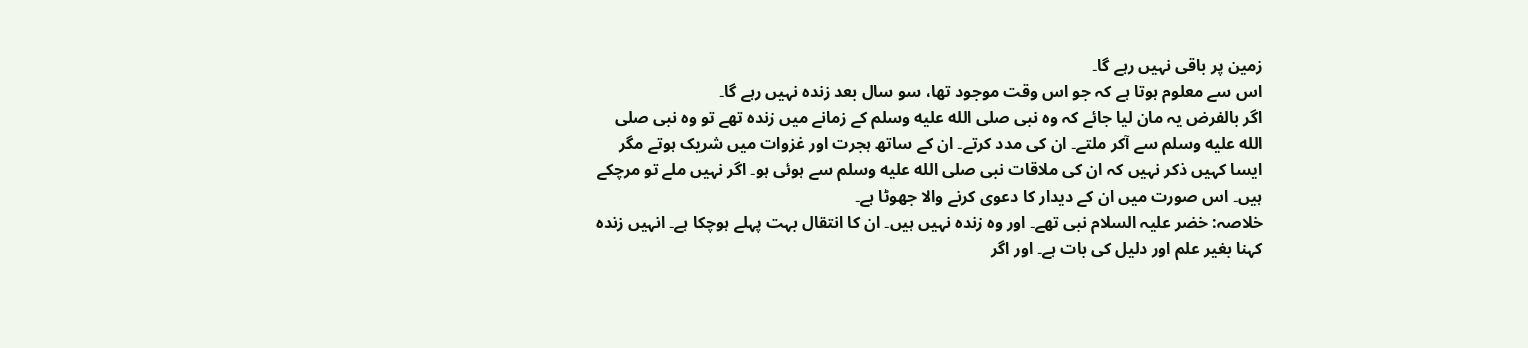زمین پر باقی نہیں رہے گا۔
اس سے معلوم ہوتا ہے کہ جو اس وقت موجود تھا، سو سال بعد زندہ نہیں رہے گا۔
اگر بالفرض یہ مان لیا جائے کہ وہ نبى صلى الله عليه وسلم کے زمانے میں زندہ تھے تو وہ نبى صلى الله عليه وسلم سے آکر ملتے۔ ان کى مدد کرتے۔ ان کے ساتھ ہجرت اور غزوات میں شریک ہوتے مگر ایسا کہیں ذکر نہیں کہ ان کى ملاقات نبى صلى الله عليه وسلم سے ہوئى ہو۔ اگر نہیں ملے تو مرچکے ہیں۔ اس صورت میں ان کے دیدار کا دعوى کرنے والا جھوٹا ہے۔
خلاصہ: خضر علیہ السلام نبى تھے۔ اور وہ زندہ نہیں ہیں۔ ان کا انتقال بہت پہلے ہوچکا ہے۔ انہیں زندہ کہنا بغیر علم اور دلیل کى بات ہے۔ اور اگر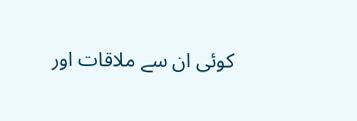کوئى ان سے ملاقات اور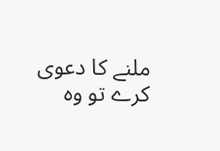ملنے کا دعوى کرے تو وہ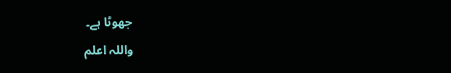جھوٹا ہے۔
واللہ اعلم